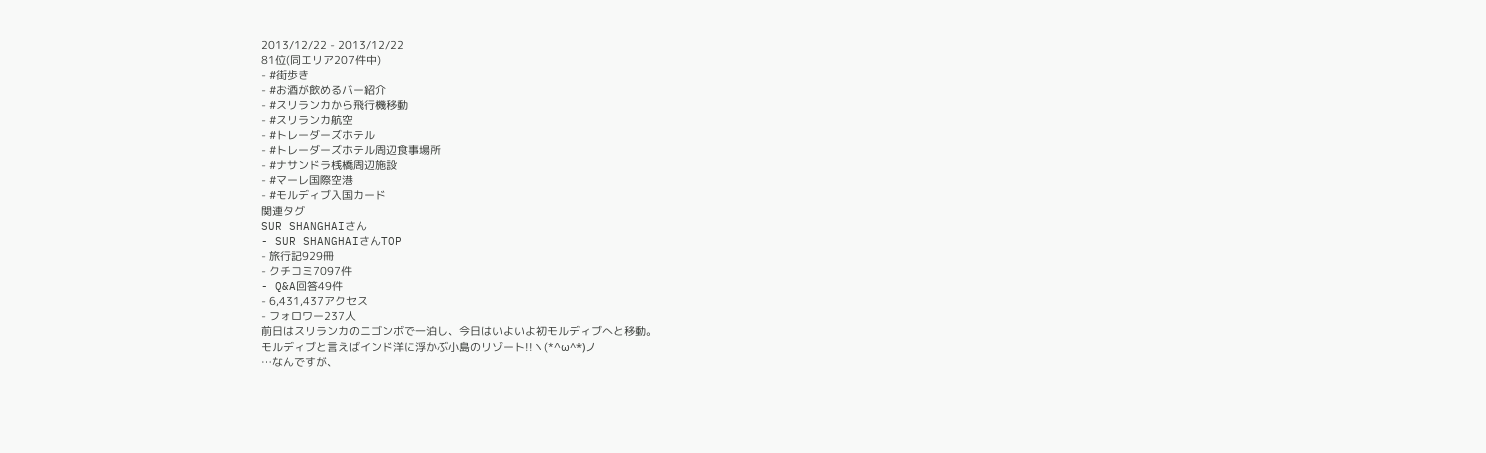2013/12/22 - 2013/12/22
81位(同エリア207件中)
- #街歩き
- #お酒が飲めるバー紹介
- #スリランカから飛行機移動
- #スリランカ航空
- #トレーダーズホテル
- #トレーダーズホテル周辺食事場所
- #ナサンドラ桟橋周辺施設
- #マーレ国際空港
- #モルディブ入国カード
関連タグ
SUR SHANGHAIさん
- SUR SHANGHAIさんTOP
- 旅行記929冊
- クチコミ7097件
- Q&A回答49件
- 6,431,437アクセス
- フォロワー237人
前日はスリランカのニゴンボで一泊し、今日はいよいよ初モルディブへと移動。
モルディブと言えばインド洋に浮かぶ小島のリゾート!!ヽ(*^ω^*)ノ
…なんですが、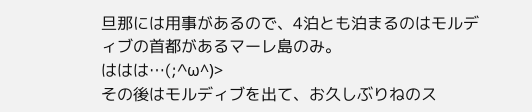旦那には用事があるので、4泊とも泊まるのはモルディブの首都があるマーレ島のみ。
ははは…(;^ω^)>
その後はモルディブを出て、お久しぶりねのス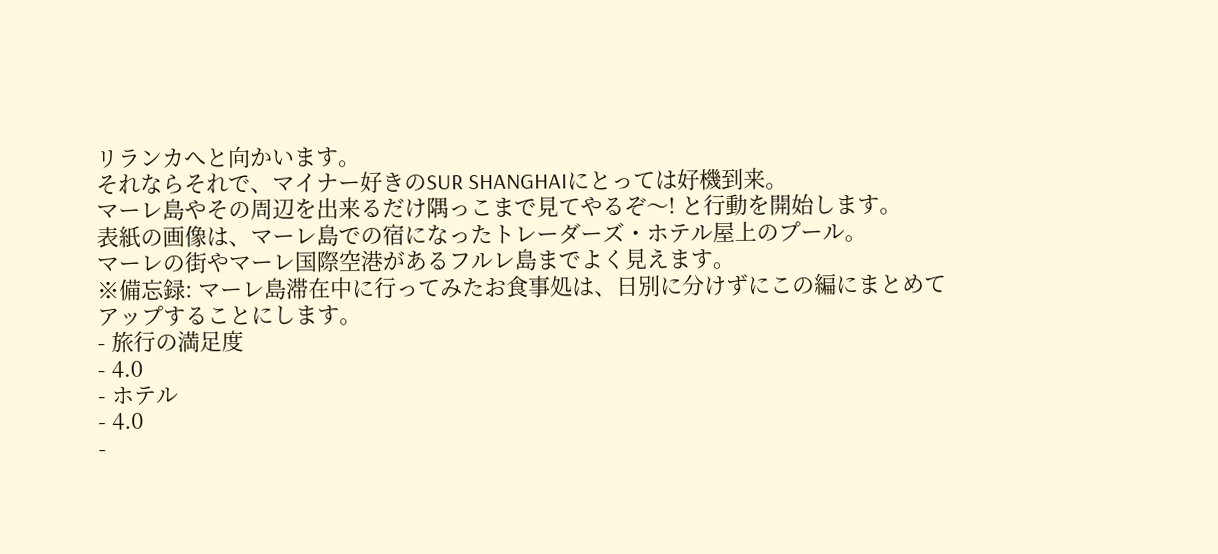リランカへと向かいます。
それならそれで、マイナー好きのSUR SHANGHAIにとっては好機到来。
マーレ島やその周辺を出来るだけ隅っこまで見てやるぞ〜! と行動を開始します。
表紙の画像は、マーレ島での宿になったトレーダーズ・ホテル屋上のプール。
マーレの街やマーレ国際空港があるフルレ島までよく見えます。
※備忘録: マーレ島滞在中に行ってみたお食事処は、日別に分けずにこの編にまとめてアップすることにします。
- 旅行の満足度
- 4.0
- ホテル
- 4.0
-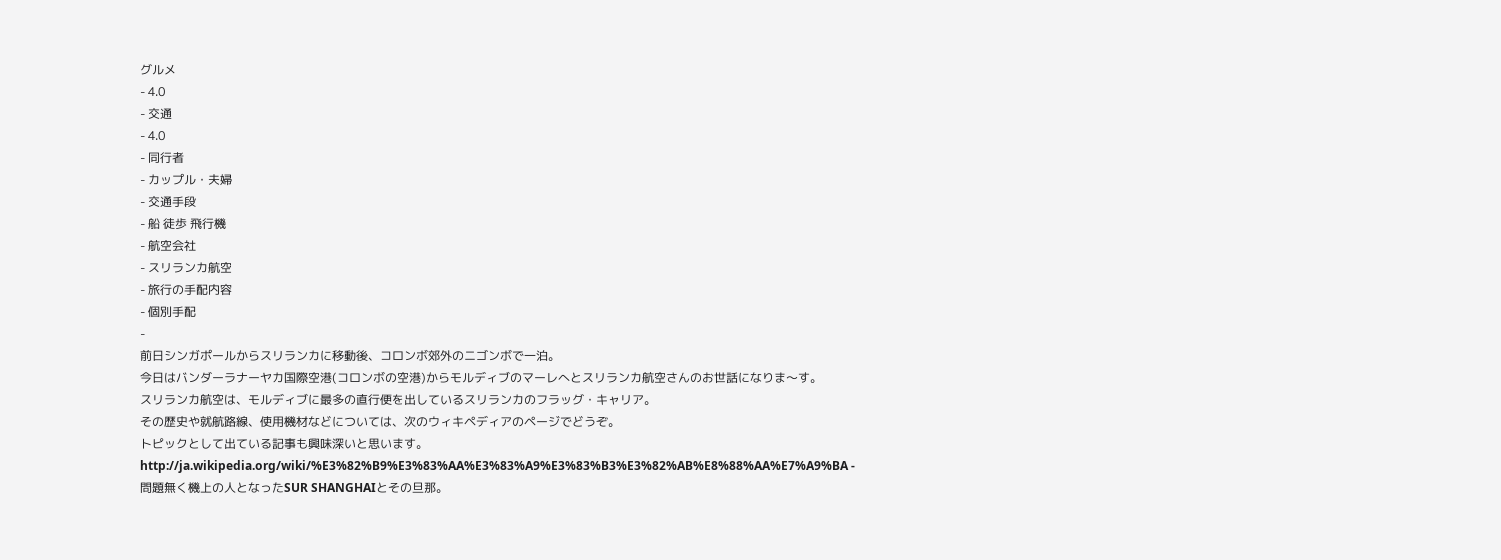グルメ
- 4.0
- 交通
- 4.0
- 同行者
- カップル・夫婦
- 交通手段
- 船 徒歩 飛行機
- 航空会社
- スリランカ航空
- 旅行の手配内容
- 個別手配
-
前日シンガポールからスリランカに移動後、コロンボ郊外のニゴンボで一泊。
今日はバンダーラナーヤカ国際空港(コロンボの空港)からモルディブのマーレへとスリランカ航空さんのお世話になりま〜す。
スリランカ航空は、モルディブに最多の直行便を出しているスリランカのフラッグ・キャリア。
その歴史や就航路線、使用機材などについては、次のウィキペディアのページでどうぞ。
トピックとして出ている記事も興味深いと思います。
http://ja.wikipedia.org/wiki/%E3%82%B9%E3%83%AA%E3%83%A9%E3%83%B3%E3%82%AB%E8%88%AA%E7%A9%BA -
問題無く機上の人となったSUR SHANGHAIとその旦那。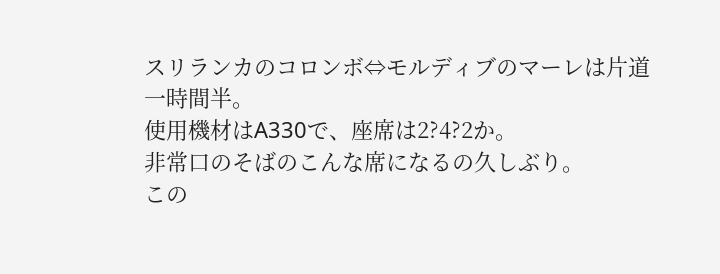スリランカのコロンボ⇔モルディブのマーレは片道一時間半。
使用機材はA330で、座席は2?4?2か。
非常口のそばのこんな席になるの久しぶり。
この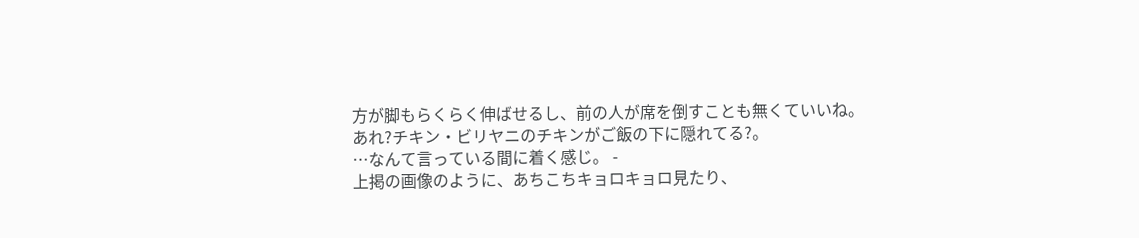方が脚もらくらく伸ばせるし、前の人が席を倒すことも無くていいね。
あれ?チキン・ビリヤニのチキンがご飯の下に隠れてる?。
…なんて言っている間に着く感じ。 -
上掲の画像のように、あちこちキョロキョロ見たり、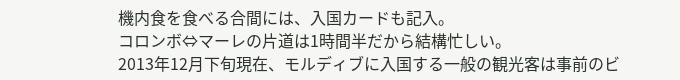機内食を食べる合間には、入国カードも記入。
コロンボ⇔マーレの片道は1時間半だから結構忙しい。
2013年12月下旬現在、モルディブに入国する一般の観光客は事前のビ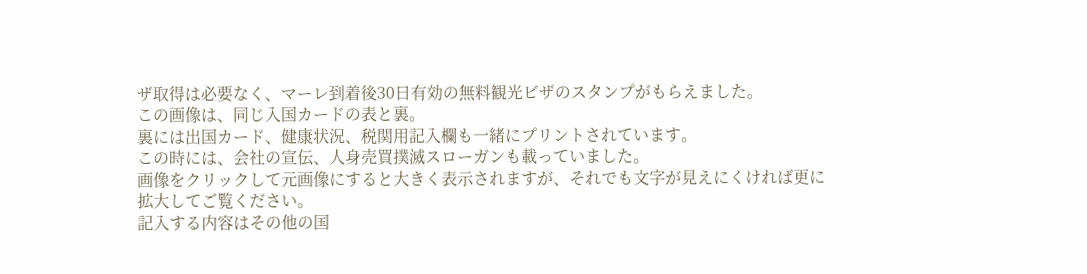ザ取得は必要なく、マーレ到着後30日有効の無料観光ビザのスタンプがもらえました。
この画像は、同じ入国カードの表と裏。
裏には出国カード、健康状況、税関用記入欄も一緒にプリントされています。
この時には、会社の宣伝、人身売買撲滅スローガンも載っていました。
画像をクリックして元画像にすると大きく表示されますが、それでも文字が見えにくければ更に拡大してご覧ください。
記入する内容はその他の国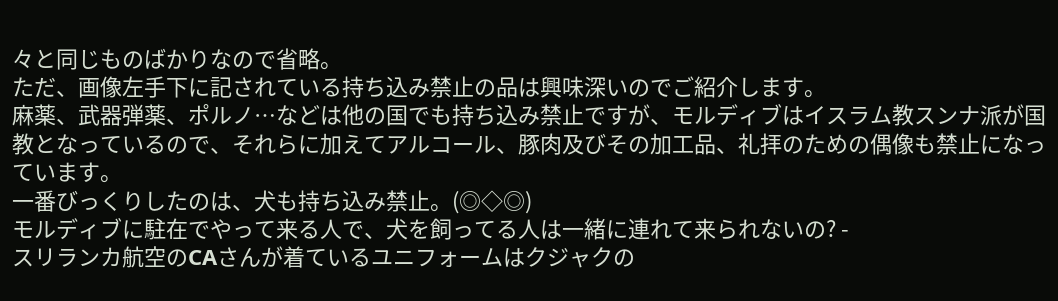々と同じものばかりなので省略。
ただ、画像左手下に記されている持ち込み禁止の品は興味深いのでご紹介します。
麻薬、武器弾薬、ポルノ…などは他の国でも持ち込み禁止ですが、モルディブはイスラム教スンナ派が国教となっているので、それらに加えてアルコール、豚肉及びその加工品、礼拝のための偶像も禁止になっています。
一番びっくりしたのは、犬も持ち込み禁止。(◎◇◎)
モルディブに駐在でやって来る人で、犬を飼ってる人は一緒に連れて来られないの? -
スリランカ航空のCAさんが着ているユニフォームはクジャクの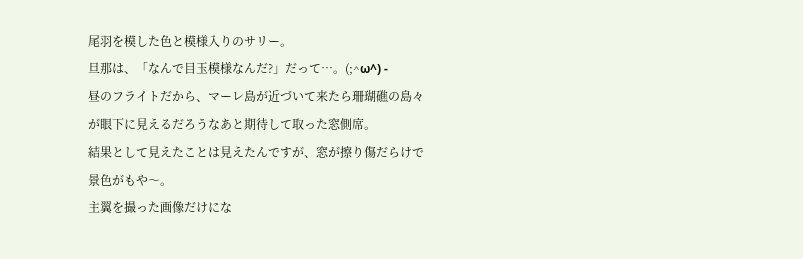尾羽を模した色と模様入りのサリー。
旦那は、「なんで目玉模様なんだ?」だって…。(;^ω^) -
昼のフライトだから、マーレ島が近づいて来たら珊瑚礁の島々が眼下に見えるだろうなあと期待して取った窓側席。
結果として見えたことは見えたんですが、窓が擦り傷だらけで景色がもや〜。
主翼を撮った画像だけにな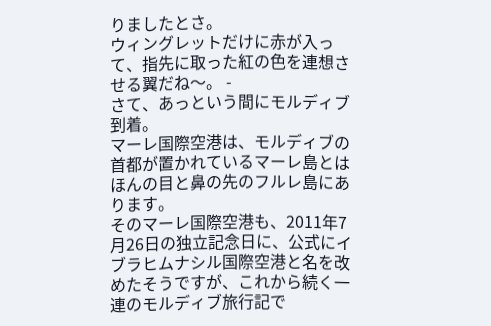りましたとさ。
ウィングレットだけに赤が入って、指先に取った紅の色を連想させる翼だね〜。 -
さて、あっという間にモルディブ到着。
マーレ国際空港は、モルディブの首都が置かれているマーレ島とはほんの目と鼻の先のフルレ島にあります。
そのマーレ国際空港も、2011年7月26日の独立記念日に、公式にイブラヒムナシル国際空港と名を改めたそうですが、これから続く一連のモルディブ旅行記で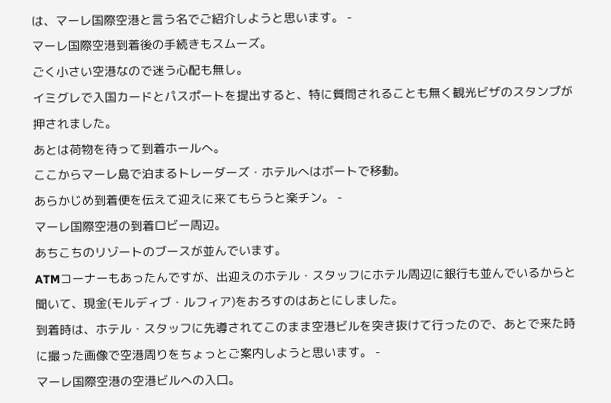は、マーレ国際空港と言う名でご紹介しようと思います。 -
マーレ国際空港到着後の手続きもスムーズ。
ごく小さい空港なので迷う心配も無し。
イミグレで入国カードとパスポートを提出すると、特に質問されることも無く観光ビザのスタンプが押されました。
あとは荷物を待って到着ホールへ。
ここからマーレ島で泊まるトレーダーズ・ホテルへはボートで移動。
あらかじめ到着便を伝えて迎えに来てもらうと楽チン。 -
マーレ国際空港の到着ロビー周辺。
あちこちのリゾートのブースが並んでいます。
ATMコーナーもあったんですが、出迎えのホテル・スタッフにホテル周辺に銀行も並んでいるからと聞いて、現金(モルディブ・ルフィア)をおろすのはあとにしました。
到着時は、ホテル・スタッフに先導されてこのまま空港ビルを突き抜けて行ったので、あとで来た時に撮った画像で空港周りをちょっとご案内しようと思います。 -
マーレ国際空港の空港ビルへの入口。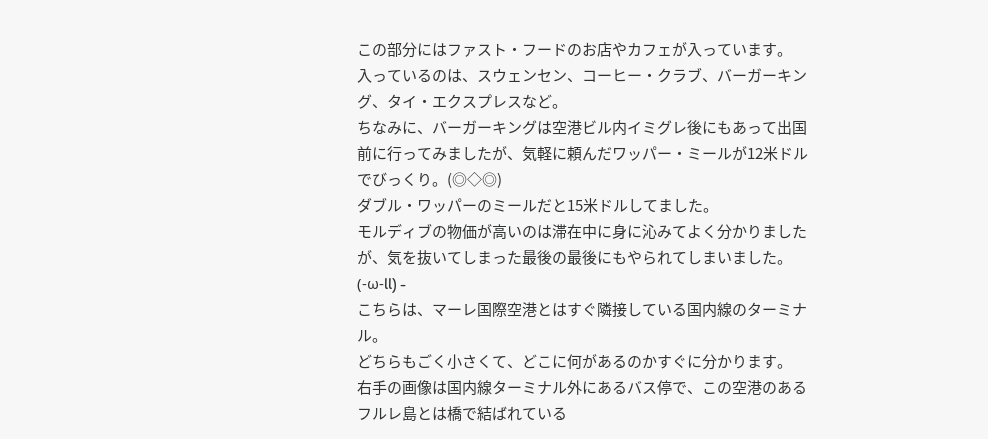この部分にはファスト・フードのお店やカフェが入っています。
入っているのは、スウェンセン、コーヒー・クラブ、バーガーキング、タイ・エクスプレスなど。
ちなみに、バーガーキングは空港ビル内イミグレ後にもあって出国前に行ってみましたが、気軽に頼んだワッパー・ミールが12米ドルでびっくり。(◎◇◎)
ダブル・ワッパーのミールだと15米ドルしてました。
モルディブの物価が高いのは滞在中に身に沁みてよく分かりましたが、気を抜いてしまった最後の最後にもやられてしまいました。(-ω-ll) -
こちらは、マーレ国際空港とはすぐ隣接している国内線のターミナル。
どちらもごく小さくて、どこに何があるのかすぐに分かります。
右手の画像は国内線ターミナル外にあるバス停で、この空港のあるフルレ島とは橋で結ばれている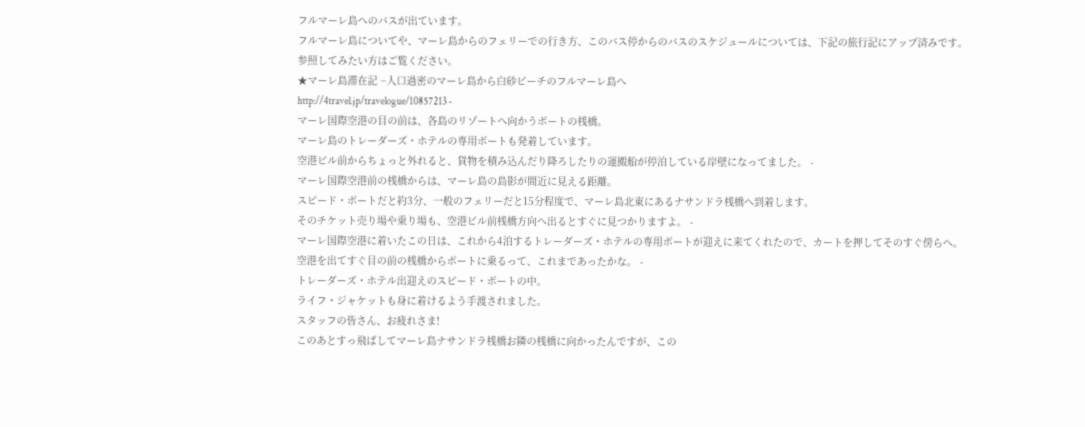フルマーレ島へのバスが出ています。
フルマーレ島についてや、マーレ島からのフェリーでの行き方、このバス停からのバスのスケジュールについては、下記の旅行記にアップ済みです。
参照してみたい方はご覧ください。
★マーレ島滞在記 −人口過密のマーレ島から白砂ビーチのフルマーレ島へ
http://4travel.jp/travelogue/10857213 -
マーレ国際空港の目の前は、各島のリゾートへ向かうボートの桟橋。
マーレ島のトレーダーズ・ホテルの専用ボートも発着しています。
空港ビル前からちょっと外れると、貨物を積み込んだり降ろしたりの運搬船が停泊している岸壁になってました。 -
マーレ国際空港前の桟橋からは、マーレ島の島影が間近に見える距離。
スピード・ボートだと約3分、一般のフェリーだと15分程度で、マーレ島北東にあるナサンドラ桟橋へ到着します。
そのチケット売り場や乗り場も、空港ビル前桟橋方向へ出るとすぐに見つかりますよ。 -
マーレ国際空港に着いたこの日は、これから4泊するトレーダーズ・ホテルの専用ボートが迎えに来てくれたので、カートを押してそのすぐ傍らへ。
空港を出てすぐ目の前の桟橋からボートに乗るって、これまであったかな。 -
トレーダーズ・ホテル出迎えのスピード・ボートの中。
ライフ・ジャケットも身に着けるよう手渡されました。
スタッフの皆さん、お疲れさま!
このあとすっ飛ばしてマーレ島ナサンドラ桟橋お隣の桟橋に向かったんですが、この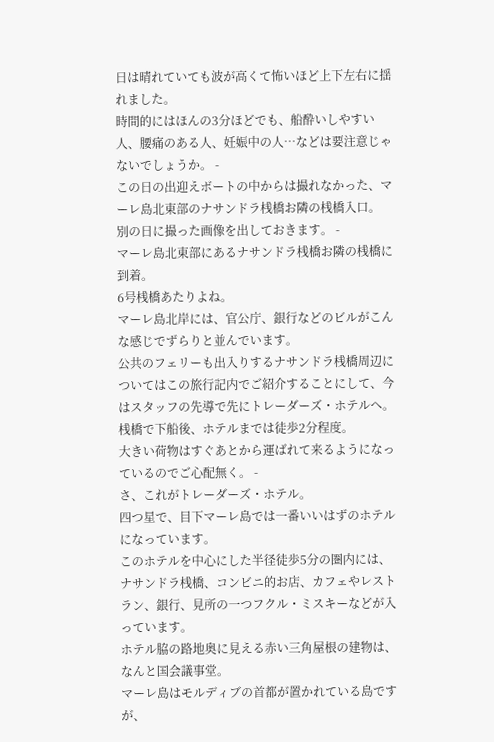日は晴れていても波が高くて怖いほど上下左右に揺れました。
時間的にはほんの3分ほどでも、船酔いしやすい人、腰痛のある人、妊娠中の人…などは要注意じゃないでしょうか。 -
この日の出迎えボートの中からは撮れなかった、マーレ島北東部のナサンドラ桟橋お隣の桟橋入口。
別の日に撮った画像を出しておきます。 -
マーレ島北東部にあるナサンドラ桟橋お隣の桟橋に到着。
6号桟橋あたりよね。
マーレ島北岸には、官公庁、銀行などのビルがこんな感じでずらりと並んでいます。
公共のフェリーも出入りするナサンドラ桟橋周辺についてはこの旅行記内でご紹介することにして、今はスタッフの先導で先にトレーダーズ・ホテルへ。
桟橋で下船後、ホテルまでは徒歩2分程度。
大きい荷物はすぐあとから運ばれて来るようになっているのでご心配無く。 -
さ、これがトレーダーズ・ホテル。
四つ星で、目下マーレ島では一番いいはずのホテルになっています。
このホテルを中心にした半径徒歩5分の圏内には、ナサンドラ桟橋、コンビニ的お店、カフェやレストラン、銀行、見所の一つフクル・ミスキーなどが入っています。
ホテル脇の路地奥に見える赤い三角屋根の建物は、なんと国会議事堂。
マーレ島はモルディブの首都が置かれている島ですが、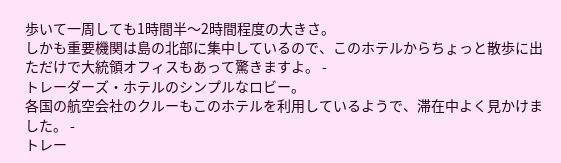歩いて一周しても1時間半〜2時間程度の大きさ。
しかも重要機関は島の北部に集中しているので、このホテルからちょっと散歩に出ただけで大統領オフィスもあって驚きますよ。 -
トレーダーズ・ホテルのシンプルなロビー。
各国の航空会社のクルーもこのホテルを利用しているようで、滞在中よく見かけました。 -
トレー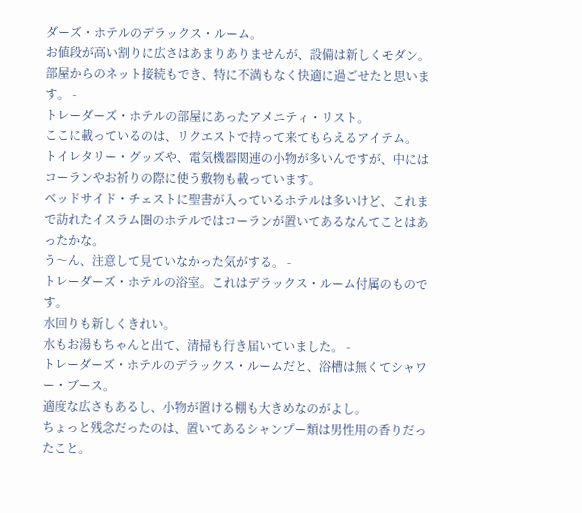ダーズ・ホテルのデラックス・ルーム。
お値段が高い割りに広さはあまりありませんが、設備は新しくモダン。
部屋からのネット接続もでき、特に不満もなく快適に過ごせたと思います。 -
トレーダーズ・ホテルの部屋にあったアメニティ・リスト。
ここに載っているのは、リクエストで持って来てもらえるアイテム。
トイレタリー・グッズや、電気機器関連の小物が多いんですが、中にはコーランやお祈りの際に使う敷物も載っています。
ベッドサイド・チェストに聖書が入っているホテルは多いけど、これまで訪れたイスラム圏のホテルではコーランが置いてあるなんてことはあったかな。
う〜ん、注意して見ていなかった気がする。 -
トレーダーズ・ホテルの浴室。これはデラックス・ルーム付属のものです。
水回りも新しくきれい。
水もお湯もちゃんと出て、清掃も行き届いていました。 -
トレーダーズ・ホテルのデラックス・ルームだと、浴槽は無くてシャワー・ブース。
適度な広さもあるし、小物が置ける棚も大きめなのがよし。
ちょっと残念だったのは、置いてあるシャンプー類は男性用の香りだったこと。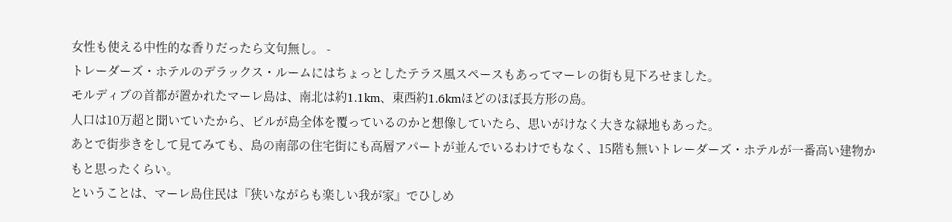女性も使える中性的な香りだったら文句無し。 -
トレーダーズ・ホテルのデラックス・ルームにはちょっとしたテラス風スペースもあってマーレの街も見下ろせました。
モルディブの首都が置かれたマーレ島は、南北は約1.1km、東西約1.6kmほどのほぼ長方形の島。
人口は10万超と聞いていたから、ビルが島全体を覆っているのかと想像していたら、思いがけなく大きな緑地もあった。
あとで街歩きをして見てみても、島の南部の住宅街にも高層アパートが並んでいるわけでもなく、15階も無いトレーダーズ・ホテルが一番高い建物かもと思ったくらい。
ということは、マーレ島住民は『狭いながらも楽しい我が家』でひしめ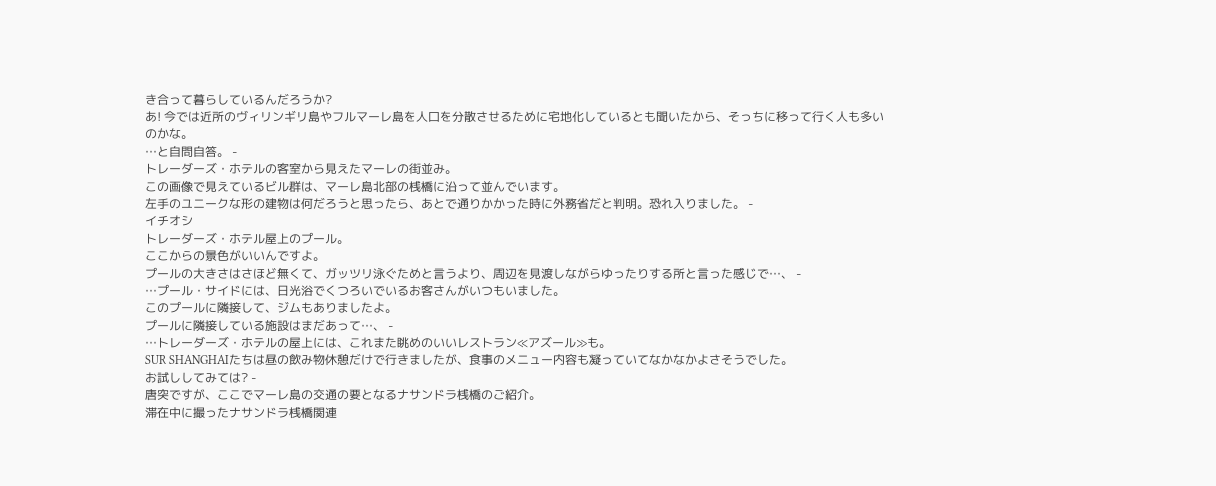き合って暮らしているんだろうか?
あ! 今では近所のヴィリンギリ島やフルマーレ島を人口を分散させるために宅地化しているとも聞いたから、そっちに移って行く人も多いのかな。
…と自問自答。 -
トレーダーズ・ホテルの客室から見えたマーレの街並み。
この画像で見えているビル群は、マーレ島北部の桟橋に沿って並んでいます。
左手のユニークな形の建物は何だろうと思ったら、あとで通りかかった時に外務省だと判明。恐れ入りました。 -
イチオシ
トレーダーズ・ホテル屋上のプール。
ここからの景色がいいんですよ。
プールの大きさはさほど無くて、ガッツリ泳ぐためと言うより、周辺を見渡しながらゆったりする所と言った感じで…、 -
…プール・サイドには、日光浴でくつろいでいるお客さんがいつもいました。
このプールに隣接して、ジムもありましたよ。
プールに隣接している施設はまだあって…、 -
…トレーダーズ・ホテルの屋上には、これまた眺めのいいレストラン≪アズール≫も。
SUR SHANGHAIたちは昼の飲み物休憩だけで行きましたが、食事のメニュー内容も凝っていてなかなかよさそうでした。
お試ししてみては? -
唐突ですが、ここでマーレ島の交通の要となるナサンドラ桟橋のご紹介。
滞在中に撮ったナサンドラ桟橋関連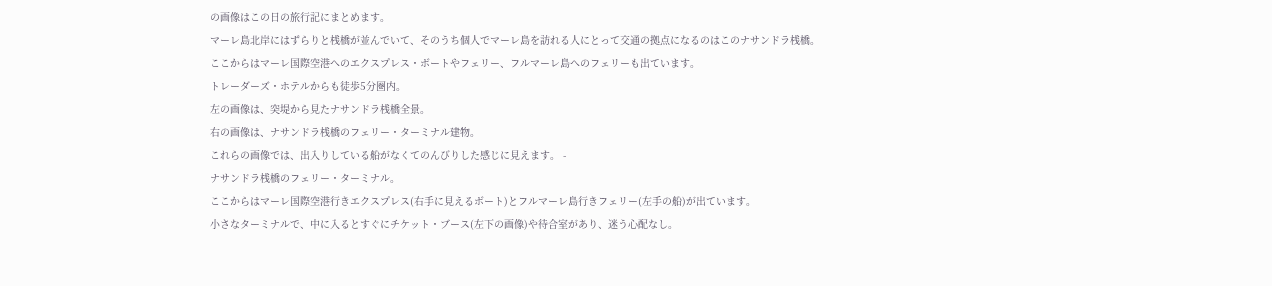の画像はこの日の旅行記にまとめます。
マーレ島北岸にはずらりと桟橋が並んでいて、そのうち個人でマーレ島を訪れる人にとって交通の拠点になるのはこのナサンドラ桟橋。
ここからはマーレ国際空港へのエクスプレス・ボートやフェリー、フルマーレ島へのフェリーも出ています。
トレーダーズ・ホテルからも徒歩5分圏内。
左の画像は、突堤から見たナサンドラ桟橋全景。
右の画像は、ナサンドラ桟橋のフェリー・ターミナル建物。
これらの画像では、出入りしている船がなくてのんびりした感じに見えます。 -
ナサンドラ桟橋のフェリー・ターミナル。
ここからはマーレ国際空港行きエクスプレス(右手に見えるボート)とフルマーレ島行きフェリー(左手の船)が出ています。
小さなターミナルで、中に入るとすぐにチケット・ブース(左下の画像)や待合室があり、迷う心配なし。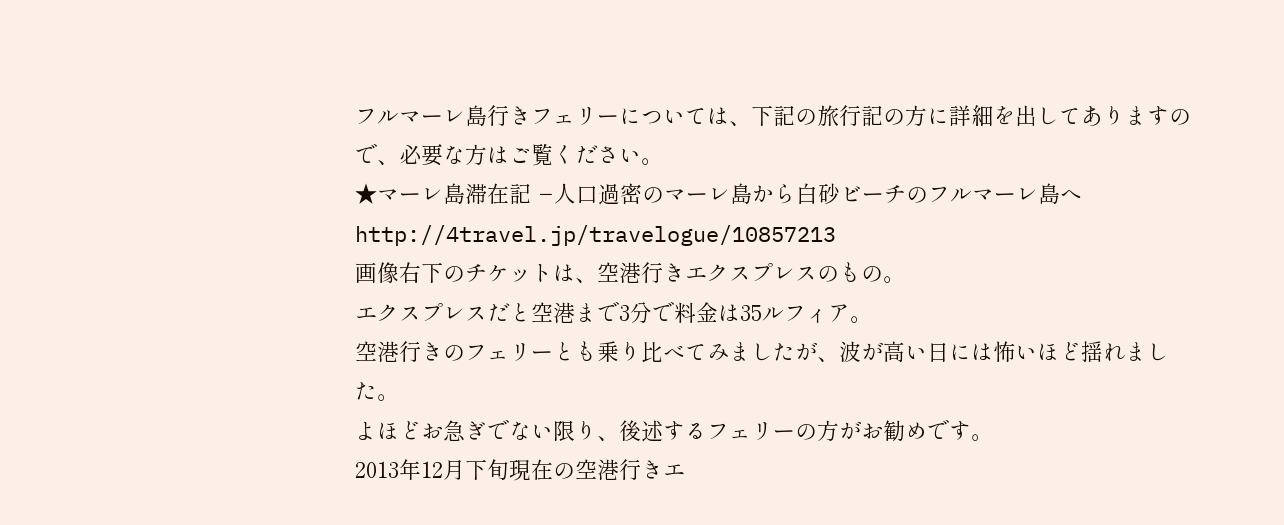フルマーレ島行きフェリーについては、下記の旅行記の方に詳細を出してありますので、必要な方はご覧ください。
★マーレ島滞在記 −人口過密のマーレ島から白砂ビーチのフルマーレ島へ
http://4travel.jp/travelogue/10857213
画像右下のチケットは、空港行きエクスプレスのもの。
エクスプレスだと空港まで3分で料金は35ルフィア。
空港行きのフェリーとも乗り比べてみましたが、波が高い日には怖いほど揺れました。
よほどお急ぎでない限り、後述するフェリーの方がお勧めです。
2013年12月下旬現在の空港行きエ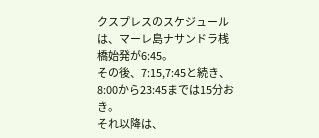クスプレスのスケジュールは、マーレ島ナサンドラ桟橋始発が6:45。
その後、7:15,7:45と続き、8:00から23:45までは15分おき。
それ以降は、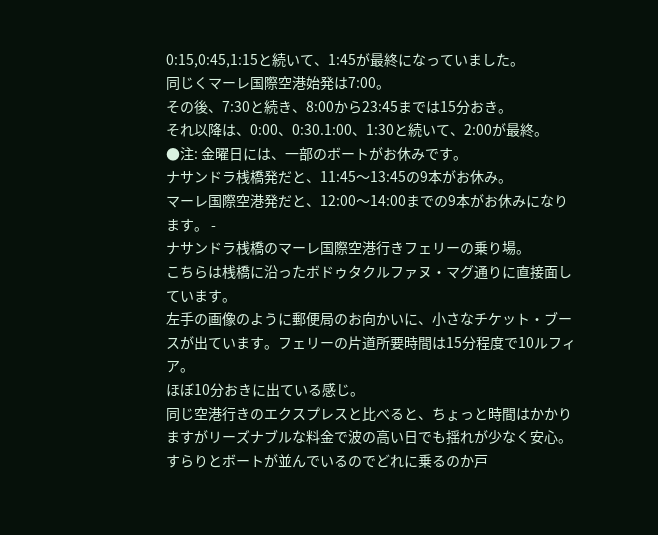0:15,0:45,1:15と続いて、1:45が最終になっていました。
同じくマーレ国際空港始発は7:00。
その後、7:30と続き、8:00から23:45までは15分おき。
それ以降は、0:00、0:30.1:00、1:30と続いて、2:00が最終。
●注: 金曜日には、一部のボートがお休みです。
ナサンドラ桟橋発だと、11:45〜13:45の9本がお休み。
マーレ国際空港発だと、12:00〜14:00までの9本がお休みになります。 -
ナサンドラ桟橋のマーレ国際空港行きフェリーの乗り場。
こちらは桟橋に沿ったボドゥタクルファヌ・マグ通りに直接面しています。
左手の画像のように郵便局のお向かいに、小さなチケット・ブースが出ています。フェリーの片道所要時間は15分程度で10ルフィア。
ほぼ10分おきに出ている感じ。
同じ空港行きのエクスプレスと比べると、ちょっと時間はかかりますがリーズナブルな料金で波の高い日でも揺れが少なく安心。
すらりとボートが並んでいるのでどれに乗るのか戸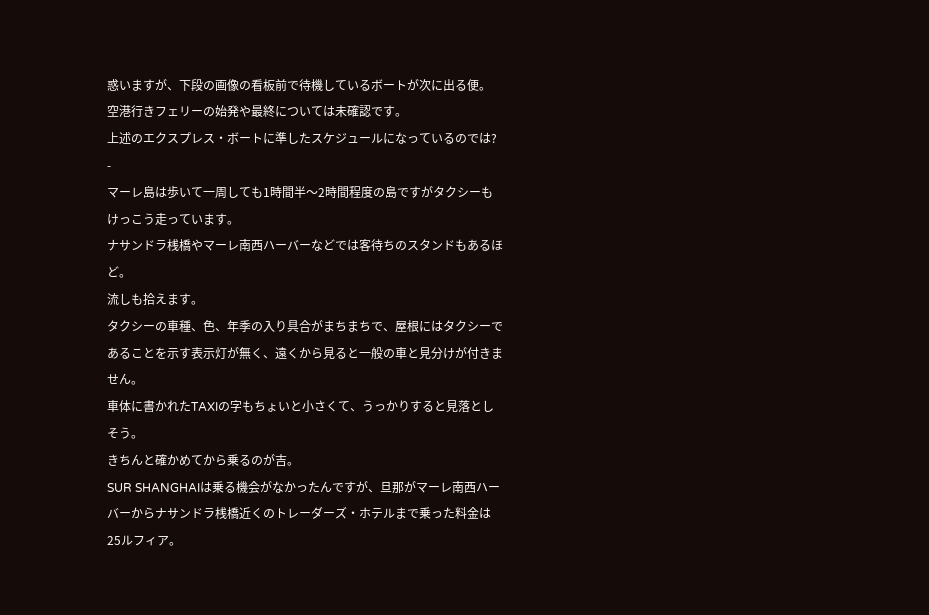惑いますが、下段の画像の看板前で待機しているボートが次に出る便。
空港行きフェリーの始発や最終については未確認です。
上述のエクスプレス・ボートに準したスケジュールになっているのでは? -
マーレ島は歩いて一周しても1時間半〜2時間程度の島ですがタクシーもけっこう走っています。
ナサンドラ桟橋やマーレ南西ハーバーなどでは客待ちのスタンドもあるほど。
流しも拾えます。
タクシーの車種、色、年季の入り具合がまちまちで、屋根にはタクシーであることを示す表示灯が無く、遠くから見ると一般の車と見分けが付きません。
車体に書かれたTAXIの字もちょいと小さくて、うっかりすると見落としそう。
きちんと確かめてから乗るのが吉。
SUR SHANGHAIは乗る機会がなかったんですが、旦那がマーレ南西ハーバーからナサンドラ桟橋近くのトレーダーズ・ホテルまで乗った料金は25ルフィア。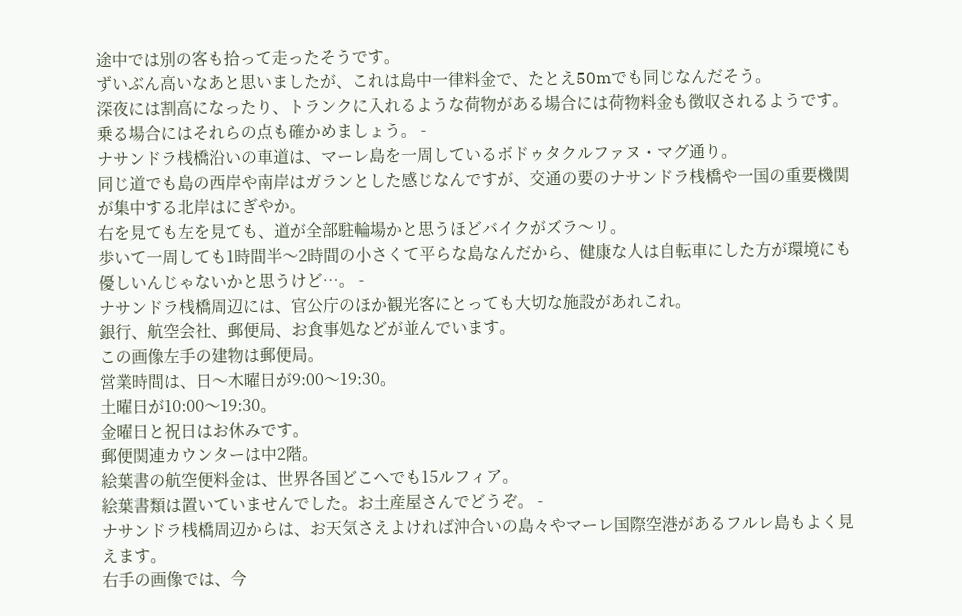途中では別の客も拾って走ったそうです。
ずいぶん高いなあと思いましたが、これは島中一律料金で、たとえ50mでも同じなんだそう。
深夜には割高になったり、トランクに入れるような荷物がある場合には荷物料金も徴収されるようです。乗る場合にはそれらの点も確かめましょう。 -
ナサンドラ桟橋沿いの車道は、マーレ島を一周しているボドゥタクルファヌ・マグ通り。
同じ道でも島の西岸や南岸はガランとした感じなんですが、交通の要のナサンドラ桟橋や一国の重要機関が集中する北岸はにぎやか。
右を見ても左を見ても、道が全部駐輪場かと思うほどバイクがズラ〜リ。
歩いて一周しても1時間半〜2時間の小さくて平らな島なんだから、健康な人は自転車にした方が環境にも優しいんじゃないかと思うけど…。 -
ナサンドラ桟橋周辺には、官公庁のほか観光客にとっても大切な施設があれこれ。
銀行、航空会社、郵便局、お食事処などが並んでいます。
この画像左手の建物は郵便局。
営業時間は、日〜木曜日が9:00〜19:30。
土曜日が10:00〜19:30。
金曜日と祝日はお休みです。
郵便関連カウンターは中2階。
絵葉書の航空便料金は、世界各国どこへでも15ルフィア。
絵葉書類は置いていませんでした。お土産屋さんでどうぞ。 -
ナサンドラ桟橋周辺からは、お天気さえよければ沖合いの島々やマーレ国際空港があるフルレ島もよく見えます。
右手の画像では、今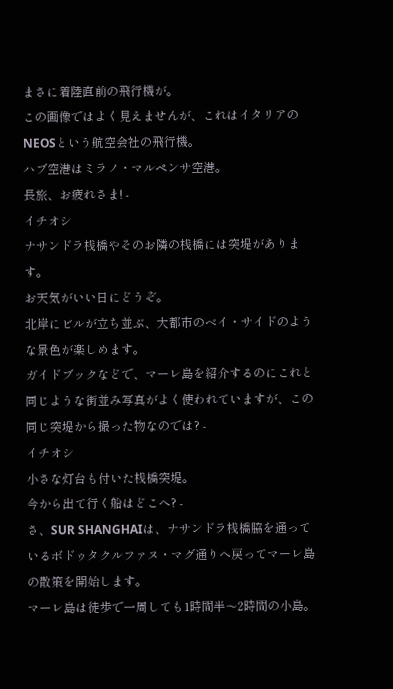まさに着陸直前の飛行機が。
この画像ではよく見えませんが、これはイタリアのNEOSという航空会社の飛行機。
ハブ空港はミラノ・マルペンサ空港。
長旅、お疲れさま! -
イチオシ
ナサンドラ桟橋やそのお隣の桟橋には突堤があります。
お天気がいい日にどうぞ。
北岸にビルが立ち並ぶ、大都市のベイ・サイドのような景色が楽しめます。
ガイドブックなどで、マーレ島を紹介するのにこれと同じような街並み写真がよく使われていますが、この同じ突堤から撮った物なのでは? -
イチオシ
小さな灯台も付いた桟橋突堤。
今から出て行く船はどこへ? -
さ、SUR SHANGHAIは、ナサンドラ桟橋脇を通っているボドゥタクルファヌ・マグ通りへ戻ってマーレ島の散策を開始します。
マーレ島は徒歩で一周しても1時間半〜2時間の小島。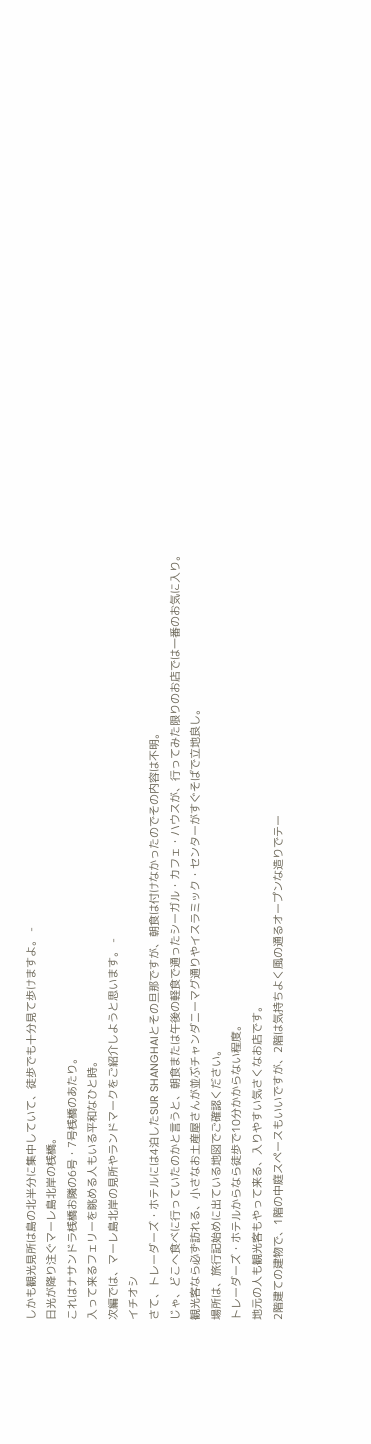しかも観光見所は島の北半分に集中していて、徒歩でも十分見て歩けますよ。 -
日光が降り注ぐマーレ島北岸の桟橋。
これはナサンドラ桟橋お隣の6号・7号桟橋のあたり。
入って来るフェリーを眺める人もいる平和なひと時。
次編では、マーレ島北岸の見所やランドマークをご紹介しようと思います。 -
イチオシ
さて、トレーダーズ・ホテルには4泊したSUR SHANGHAIとその旦那ですが、朝食は付けなかったのでその内容は不明。
じゃ、どこへ食べに行っていたのかと言うと、朝食または午後の軽食で通ったシーガル・カフェ・ハウスが、行ってみた限りのお店では一番のお気に入り。
観光客なら必ず訪れる、小さなお土産屋さんが並ぶチャンダニーマグ通りやイスラミック・センターがすぐそばで立地良し。
場所は、旅行記始めに出ている地図でご確認ください。
トレーダーズ・ホテルからなら徒歩で10分かからない程度。
地元の人も観光客もやって来る、入りやすい気さくなお店です。
2階建ての建物で、1階の中庭スペースもいいですが、2階は気持ちよく風の通るオープンな造りでテー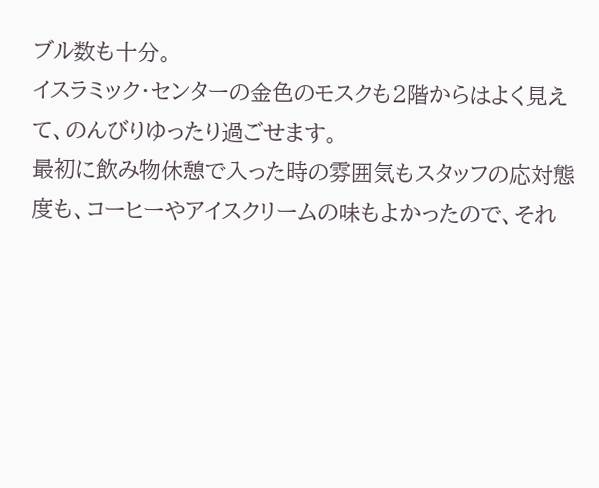ブル数も十分。
イスラミック・センターの金色のモスクも2階からはよく見えて、のんびりゆったり過ごせます。
最初に飲み物休憩で入った時の雰囲気もスタッフの応対態度も、コーヒーやアイスクリームの味もよかったので、それ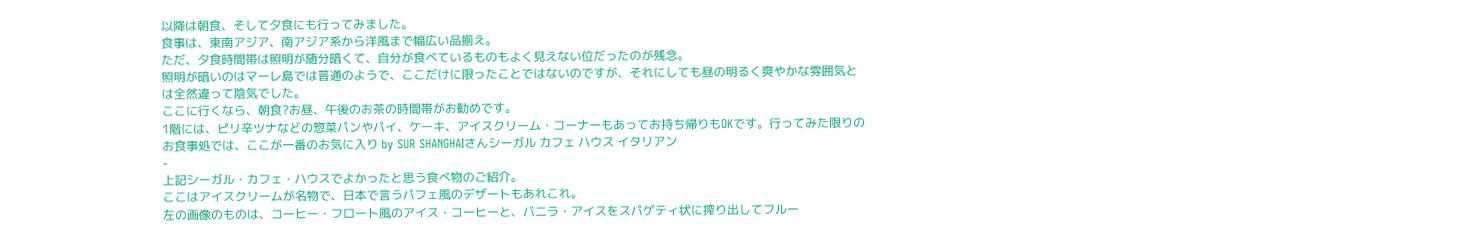以降は朝食、そして夕食にも行ってみました。
食事は、東南アジア、南アジア系から洋風まで幅広い品揃え。
ただ、夕食時間帯は照明が随分暗くて、自分が食べているものもよく見えない位だったのが残念。
照明が暗いのはマーレ島では普通のようで、ここだけに限ったことではないのですが、それにしても昼の明るく爽やかな雰囲気とは全然違って陰気でした。
ここに行くなら、朝食?お昼、午後のお茶の時間帯がお勧めです。
1階には、ピリ辛ツナなどの惣菜パンやパイ、ケーキ、アイスクリーム・コーナーもあってお持ち帰りもOKです。行ってみた限りのお食事処では、ここが一番のお気に入り by SUR SHANGHAIさんシーガル カフェ ハウス イタリアン
-
上記シーガル・カフェ・ハウスでよかったと思う食べ物のご紹介。
ここはアイスクリームが名物で、日本で言うパフェ風のデザートもあれこれ。
左の画像のものは、コーヒー・フロート風のアイス・コーヒーと、バニラ・アイスをスパゲティ状に搾り出してフルー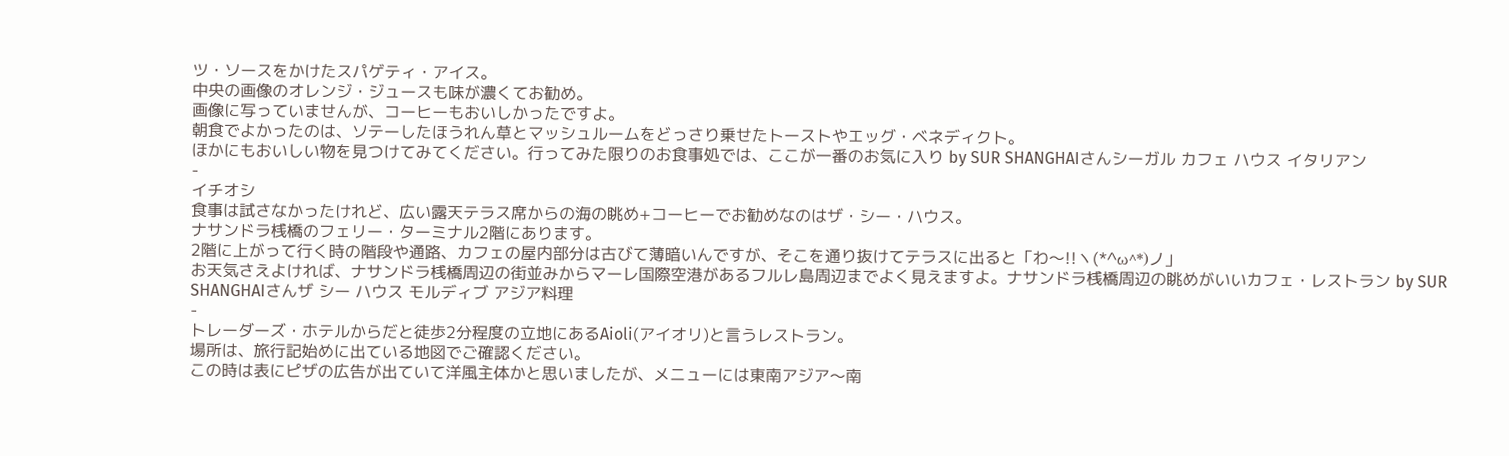ツ・ソースをかけたスパゲティ・アイス。
中央の画像のオレンジ・ジュースも味が濃くてお勧め。
画像に写っていませんが、コーヒーもおいしかったですよ。
朝食でよかったのは、ソテーしたほうれん草とマッシュルームをどっさり乗せたトーストやエッグ・ベネディクト。
ほかにもおいしい物を見つけてみてください。行ってみた限りのお食事処では、ここが一番のお気に入り by SUR SHANGHAIさんシーガル カフェ ハウス イタリアン
-
イチオシ
食事は試さなかったけれど、広い露天テラス席からの海の眺め+コーヒーでお勧めなのはザ・シー・ハウス。
ナサンドラ桟橋のフェリー・ターミナル2階にあります。
2階に上がって行く時の階段や通路、カフェの屋内部分は古びて薄暗いんですが、そこを通り抜けてテラスに出ると「わ〜!!ヽ(*^ω^*)ノ」
お天気さえよければ、ナサンドラ桟橋周辺の街並みからマーレ国際空港があるフルレ島周辺までよく見えますよ。ナサンドラ桟橋周辺の眺めがいいカフェ・レストラン by SUR SHANGHAIさんザ シー ハウス モルディブ アジア料理
-
トレーダーズ・ホテルからだと徒歩2分程度の立地にあるAioli(アイオリ)と言うレストラン。
場所は、旅行記始めに出ている地図でご確認ください。
この時は表にピザの広告が出ていて洋風主体かと思いましたが、メニューには東南アジア〜南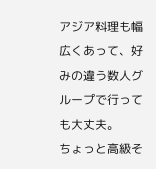アジア料理も幅広くあって、好みの違う数人グループで行っても大丈夫。
ちょっと高級そ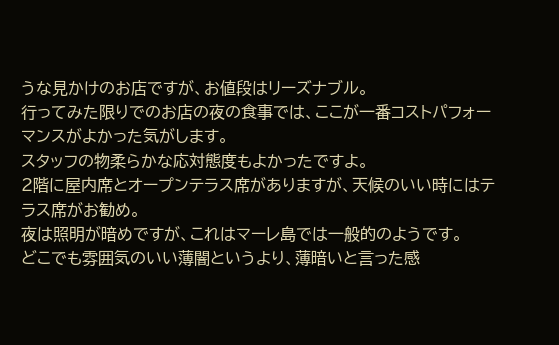うな見かけのお店ですが、お値段はリーズナブル。
行ってみた限りでのお店の夜の食事では、ここが一番コストパフォーマンスがよかった気がします。
スタッフの物柔らかな応対態度もよかったですよ。
2階に屋内席とオープンテラス席がありますが、天候のいい時にはテラス席がお勧め。
夜は照明が暗めですが、これはマーレ島では一般的のようです。
どこでも雰囲気のいい薄闇というより、薄暗いと言った感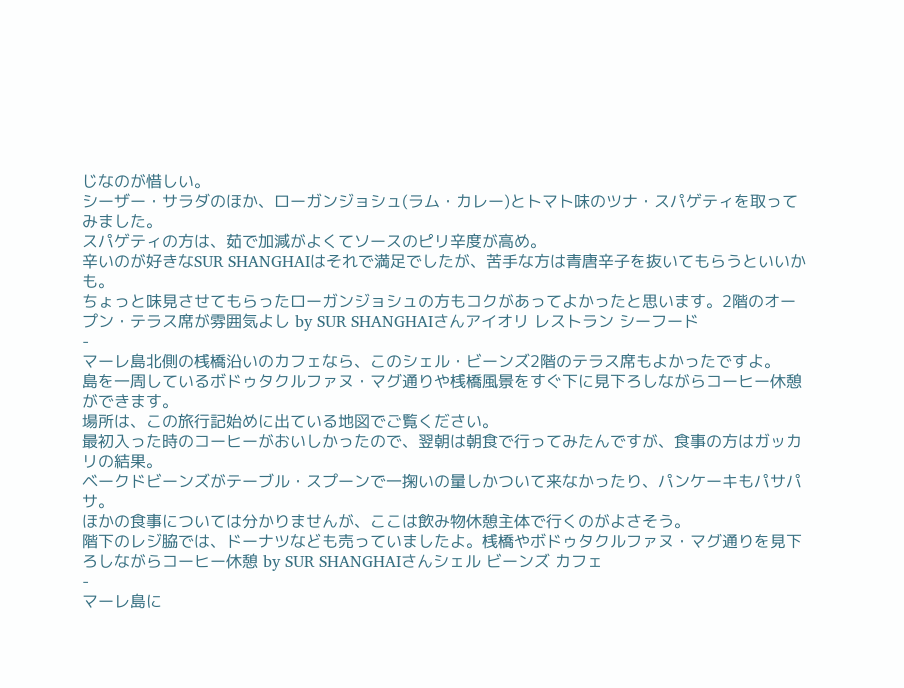じなのが惜しい。
シーザー・サラダのほか、ローガンジョシュ(ラム・カレー)とトマト味のツナ・スパゲティを取ってみました。
スパゲティの方は、茹で加減がよくてソースのピリ辛度が高め。
辛いのが好きなSUR SHANGHAIはそれで満足でしたが、苦手な方は青唐辛子を抜いてもらうといいかも。
ちょっと味見させてもらったローガンジョシュの方もコクがあってよかったと思います。2階のオープン・テラス席が雰囲気よし by SUR SHANGHAIさんアイオリ レストラン シーフード
-
マーレ島北側の桟橋沿いのカフェなら、このシェル・ビーンズ2階のテラス席もよかったですよ。
島を一周しているボドゥタクルファヌ・マグ通りや桟橋風景をすぐ下に見下ろしながらコーヒー休憩ができます。
場所は、この旅行記始めに出ている地図でご覧ください。
最初入った時のコーヒーがおいしかったので、翌朝は朝食で行ってみたんですが、食事の方はガッカリの結果。
ベークドビーンズがテーブル・スプーンで一掬いの量しかついて来なかったり、パンケーキもパサパサ。
ほかの食事については分かりませんが、ここは飲み物休憩主体で行くのがよさそう。
階下のレジ脇では、ドーナツなども売っていましたよ。桟橋やボドゥタクルファヌ・マグ通りを見下ろしながらコーヒー休憩 by SUR SHANGHAIさんシェル ビーンズ カフェ
-
マーレ島に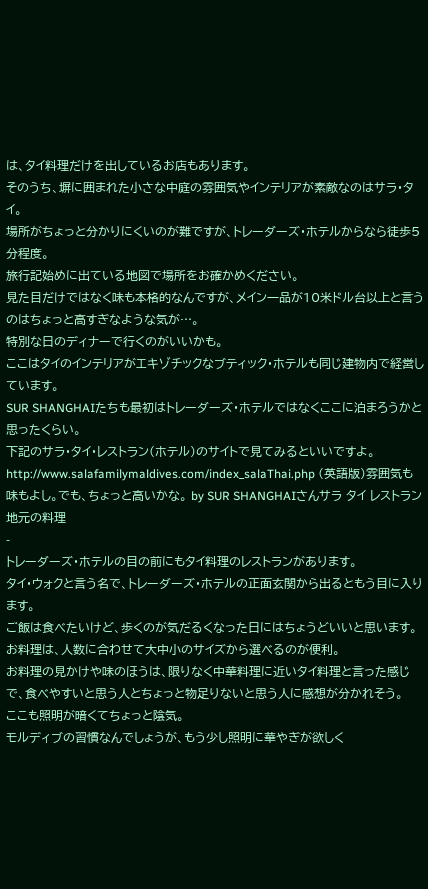は、タイ料理だけを出しているお店もあります。
そのうち、塀に囲まれた小さな中庭の雰囲気やインテリアが素敵なのはサラ・タイ。
場所がちょっと分かりにくいのが難ですが、トレーダーズ・ホテルからなら徒歩5分程度。
旅行記始めに出ている地図で場所をお確かめください。
見た目だけではなく味も本格的なんですが、メイン一品が10米ドル台以上と言うのはちょっと高すぎなような気が…。
特別な日のディナーで行くのがいいかも。
ここはタイのインテリアがエキゾチックなブティック・ホテルも同じ建物内で経営しています。
SUR SHANGHAIたちも最初はトレーダーズ・ホテルではなくここに泊まろうかと思ったくらい。
下記のサラ・タイ・レストラン(ホテル)のサイトで見てみるといいですよ。
http://www.salafamilymaldives.com/index_salaThai.php (英語版)雰囲気も味もよし。でも、ちょっと高いかな。 by SUR SHANGHAIさんサラ タイ レストラン 地元の料理
-
トレーダーズ・ホテルの目の前にもタイ料理のレストランがあります。
タイ・ウォクと言う名で、トレーダーズ・ホテルの正面玄関から出るともう目に入ります。
ご飯は食べたいけど、歩くのが気だるくなった日にはちょうどいいと思います。
お料理は、人数に合わせて大中小のサイズから選べるのが便利。
お料理の見かけや味のほうは、限りなく中華料理に近いタイ料理と言った感じで、食べやすいと思う人とちょっと物足りないと思う人に感想が分かれそう。
ここも照明が暗くてちょっと陰気。
モルディブの習慣なんでしょうが、もう少し照明に華やぎが欲しく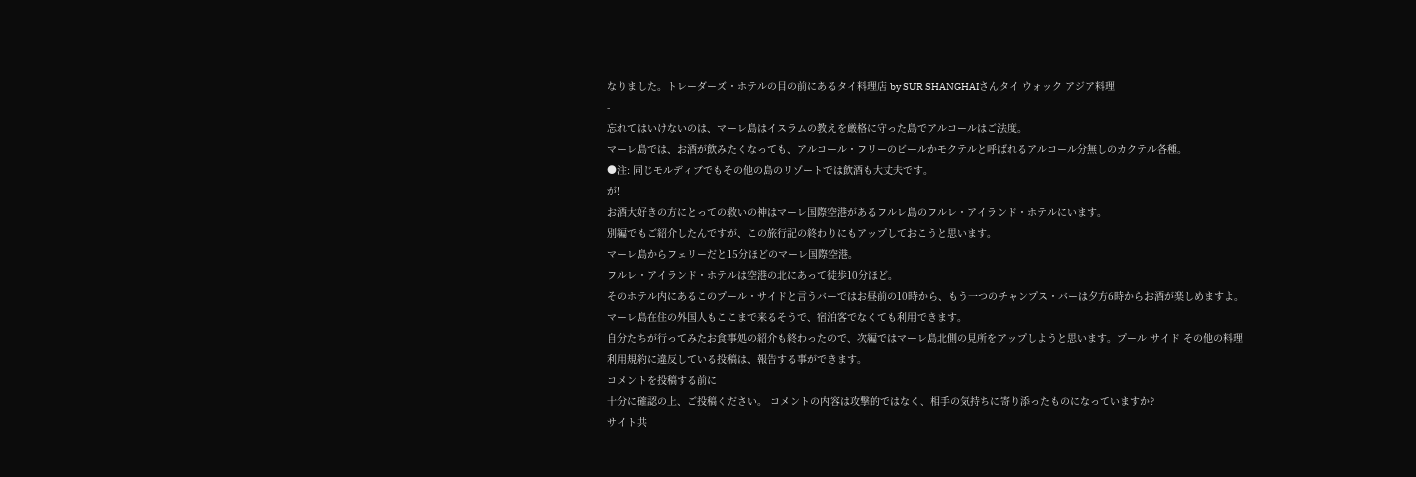なりました。トレーダーズ・ホテルの目の前にあるタイ料理店 by SUR SHANGHAIさんタイ ウォック アジア料理
-
忘れてはいけないのは、マーレ島はイスラムの教えを厳格に守った島でアルコールはご法度。
マーレ島では、お酒が飲みたくなっても、アルコール・フリーのビールかモクテルと呼ばれるアルコール分無しのカクテル各種。
●注: 同じモルディブでもその他の島のリゾートでは飲酒も大丈夫です。
が!
お酒大好きの方にとっての救いの神はマーレ国際空港があるフルレ島のフルレ・アイランド・ホテルにいます。
別編でもご紹介したんですが、この旅行記の終わりにもアップしておこうと思います。
マーレ島からフェリーだと15分ほどのマーレ国際空港。
フルレ・アイランド・ホテルは空港の北にあって徒歩10分ほど。
そのホテル内にあるこのプール・サイドと言うバーではお昼前の10時から、もう一つのチャンプス・バーは夕方6時からお酒が楽しめますよ。
マーレ島在住の外国人もここまで来るそうで、宿泊客でなくても利用できます。
自分たちが行ってみたお食事処の紹介も終わったので、次編ではマーレ島北側の見所をアップしようと思います。プール サイド その他の料理
利用規約に違反している投稿は、報告する事ができます。
コメントを投稿する前に
十分に確認の上、ご投稿ください。 コメントの内容は攻撃的ではなく、相手の気持ちに寄り添ったものになっていますか?
サイト共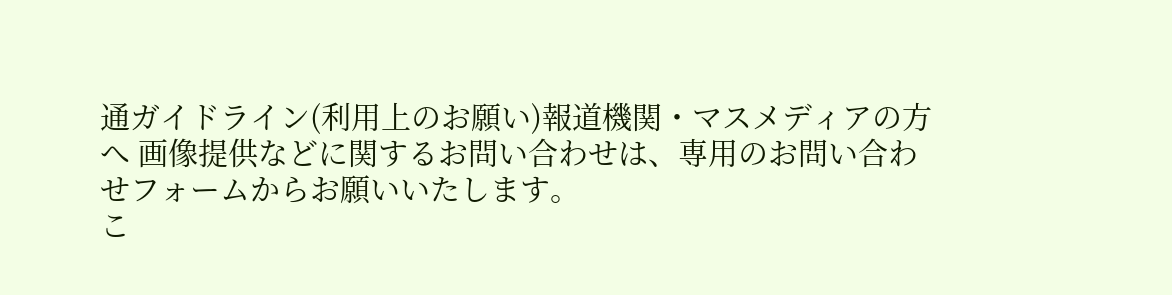通ガイドライン(利用上のお願い)報道機関・マスメディアの方へ 画像提供などに関するお問い合わせは、専用のお問い合わせフォームからお願いいたします。
こ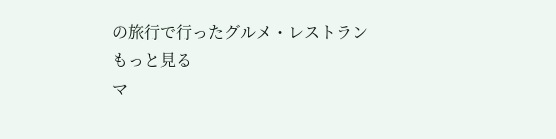の旅行で行ったグルメ・レストラン
もっと見る
マ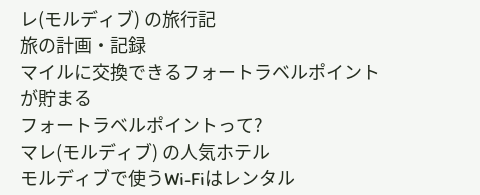レ(モルディブ) の旅行記
旅の計画・記録
マイルに交換できるフォートラベルポイントが貯まる
フォートラベルポイントって?
マレ(モルディブ) の人気ホテル
モルディブで使うWi-Fiはレンタル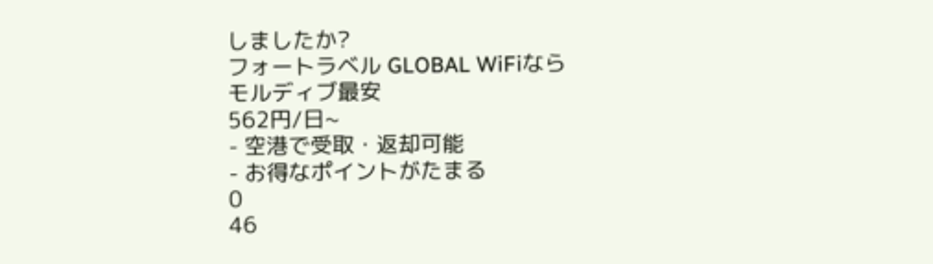しましたか?
フォートラベル GLOBAL WiFiなら
モルディブ最安
562円/日~
- 空港で受取・返却可能
- お得なポイントがたまる
0
46